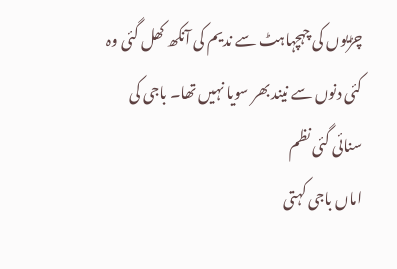چڑیوں کی چہچہاہٹ سے ندیم کی آنکھ کھل گئی وہ کئی دنوں سے نیند بھر سویا نہیں تھا۔ باجی کی سنائی گئی نظم
اماں باجی کہتی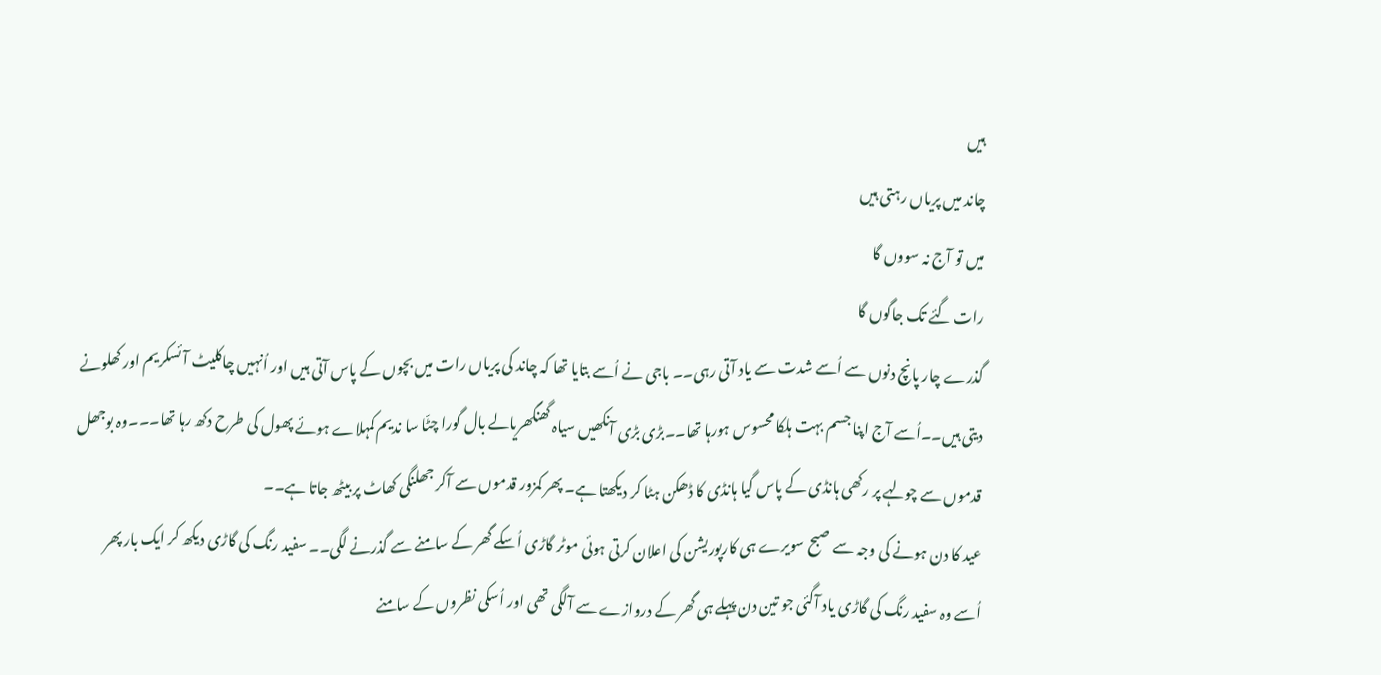ہیں
چاند میں پریاں رہتی ہیں
میں تو آج نہ سووں گا
رات گئے تک جاگوں گا
گذرے چار پانچ دنوں سے اُسے شدت سے یاد آتی رہی۔۔ باجی نے اُسے بتایا تھا کہ چاند کی پریاں رات میں بچوں کے پاس آتی ہیں اور اُنہیں چاکلیٹ آئسکریم اور کھلونے دیتی ہیں۔۔اُسے آج اپنا جسم بہت ہلکا محسوس ہورہا تھا۔۔بڑی بڑی آنکھیں سیاہ گھنگھریالے بال گورا چٹّا سا ندیم کمہلاے ہوئے پھول کی طرح دکھ رہا تھا۔۔۔وہ بوجھل قدموں سے چولہے پر رکھی ہانڈی کے پاس گیا ہانڈی کا ڈھکن ہٹا کر دیکھتا ہے۔ پھر کمزور قدموں سے آکر جھلنگی کھاٹ پر بیٹھ جاتا ہے۔۔
عید کا دن ہونے کی وجہ سے صبح سویرے ہی کارپوریشن کی اعلان کرتی ہوئی موٹر گاڑی اُسکے گھر کے سامنے سے گذرنے لگی۔۔ سفید رنگ کی گاڑی دیکھ کر ایک بار پھر اُسے وہ سفید رنگ کی گاڑی یاد آگئی جو تین دن پہلے ہی گھر کے دروازے سے آلگی تھی اور اُسکی نظروں کے سامنے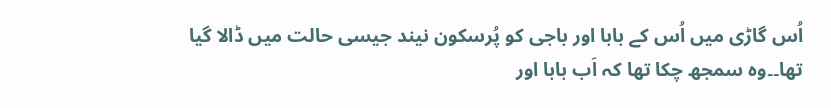اُس گاڑی میں اُس کے بابا اور باجی کو پُرسکون نیند جیسی حالت میں ڈالا گیا تھا۔۔وہ سمجھ چکا تھا کہ اَب بابا اور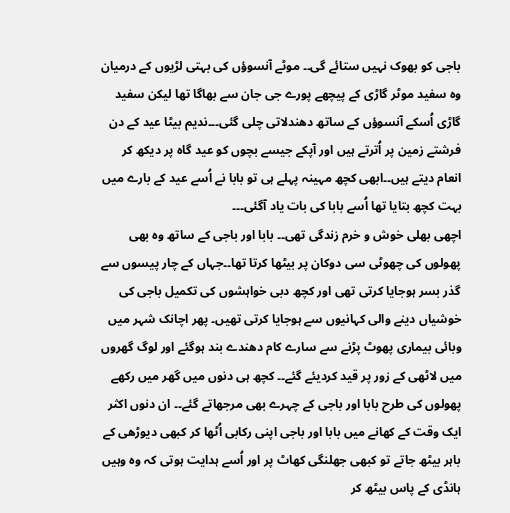باجی کو بھوک نہیں ستائے گی۔۔ موٹے آنسوؤں کی بہتی لڑیوں کے درمیان وہ سفید موٹر گاڑی کے پیچھے پورے جی جان سے بھاگا تھا لیکن سفید گاڑی اُسکے آنسوؤں کے ساتھ دھندلاتی چلی گئی۔۔۔ندیم بیٹا عید کے دن فرشتے زمین پر اُترتے ہیں اور آپکے جیسے بچوں کو عید گاہ پر دیکھ کر انعام دیتے ہیں۔۔ابھی کچھ مہینہ پہلے ہی تو بابا نے اُسے عید کے بارے میں بہت کچھ بتایا تھا اُسے بابا کی بات یاد آگئی۔۔۔
اچھی بھلی خوش و خرم زندگی تھی۔۔ بابا اور باجی کے ساتھ وہ بھی پھولوں کی چھوٹی سی دوکان پر بیٹھا کرتا تھا۔۔جہاں کے چار پیسوں سے گذر بسر ہوجایا کرتی تھی اور کچھ دبی خواہشوں کی تکمیل باجی کی خوشیاں دینے والی کہانیوں سے ہوجایا کرتی تھیں۔ پھر اچانک شہر میں وبائی بیماری پھوٹ پڑنے سے سارے کام دھندے بند ہوگئے اور لوگ گھروں میں لاٹھی کے زور پر قید کردیئے گئے۔۔ کچھ ہی دنوں میں گھر میں رکھے پھولوں کی طرح بابا اور باجی کے چہرے بھی مرجھاتے گئے۔۔ ان دنوں اکثر ایک وقت کے کھانے میں بابا اور باجی اپنی رکابی اُٹھا کر کبھی دیوڑھی کے باہر بیٹھ جاتے تو کبھی جھلنگی کھاٹ پر اور اُسے ہدایت ہوتی کہ وہ وہیں ہانڈی کے پاس بیٹھ کر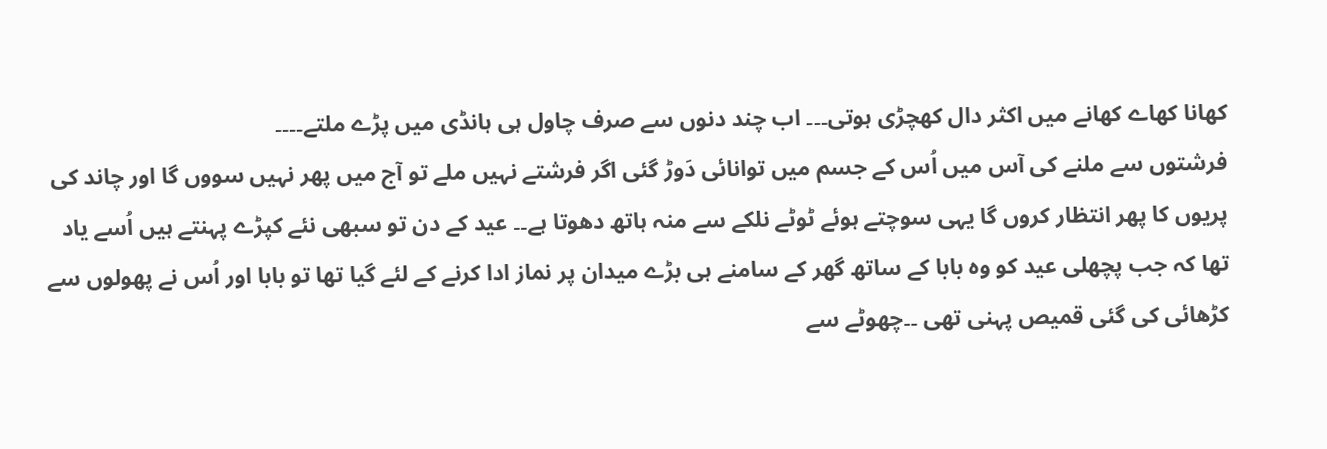کھانا کھاے کھانے میں اکثر دال کھچڑی ہوتی۔۔۔ اب چند دنوں سے صرف چاول ہی ہانڈی میں پڑے ملتے۔۔۔۔
فرشتوں سے ملنے کی آس میں اُس کے جسم میں توانائی دَوڑ گئی اگر فرشتے نہیں ملے تو آج میں پھر نہیں سووں گا اور چاند کی پریوں کا پھر انتظار کروں گا یہی سوچتے ہوئے ٹوٹے نلکے سے منہ ہاتھ دھوتا ہے۔۔ عید کے دن تو سبھی نئے کپڑے پہنتے ہیں اُسے یاد تھا کہ جب پچھلی عید کو وہ بابا کے ساتھ گھر کے سامنے ہی بڑے میدان پر نماز ادا کرنے کے لئے گیا تھا تو بابا اور اُس نے پھولوں سے کڑھائی کی گئی قمیص پہنی تھی ۔۔چھوٹے سے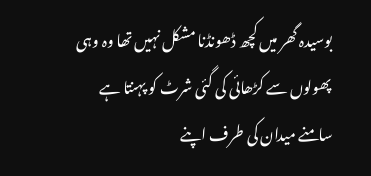بوسیدہ گھر میں کچھ ڈھونڈنا مشکل نہیں تھا وہ وہی پھولوں سے کڑھائی کی گئی شرٹ کو پہنتا ہے سامنے میدان کی طرف اپنے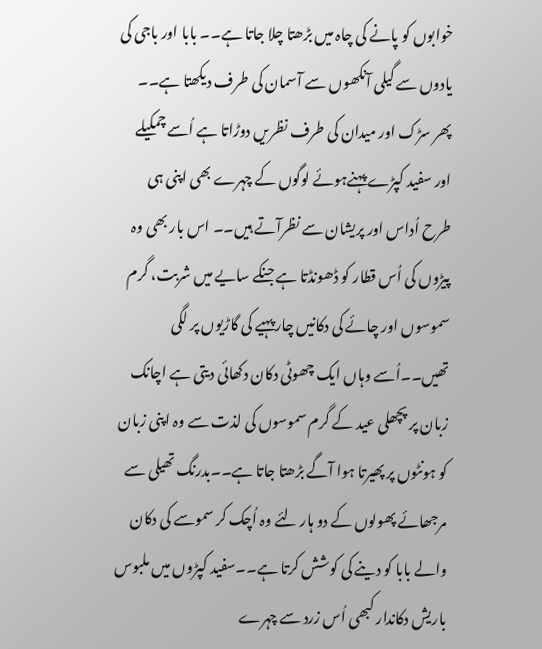خوابوں کو پانے کی چاہ میں بڑھتا چلا جاتا ہے۔۔ بابا اور باجی کی یادوں سے گیلی آنکھوں سے آسمان کی طرف دیکھتا ہے۔۔ پھر سڑک اور میدان کی طرف نظریں دوڑاتا ہے اُسے چمکیلے اور سفید کپڑے پہنےہوئے لوگوں کے چہرے بھی اپنی ہی طرح اُداس اور پریشان سے نظرآتے ہیں۔۔ اس بار بھی وہ پیڑوں کی اُس قطار کو ڈھونڈتا ہے جنکے سایے میں شربت، گرم سموسوں اور چائے کی دکانیں چار پہیے کی گاڑیوں پر لگی تھیں۔۔اُسے وہاں ایک چھوٹی دکان دکھائی دیتی ہے اچانک زبان پر پچھلی عید کے گرم سموسوں کی لذت سے وہ اپنی زبان کو ہونٹوں پر پھیرتا ہوا آگے بڑھتا جاتا ہے۔۔بدرنگ تھیلی سے مرجھائے پھولوں کے دو ہار لئے وہ اُچک کر سموسے کی دکان والے بابا کو دینے کی کوشش کرتا ہے۔۔سفید کپڑوں میں ملبوس باریش دکاندار کبھی اُس زرد سے چہرے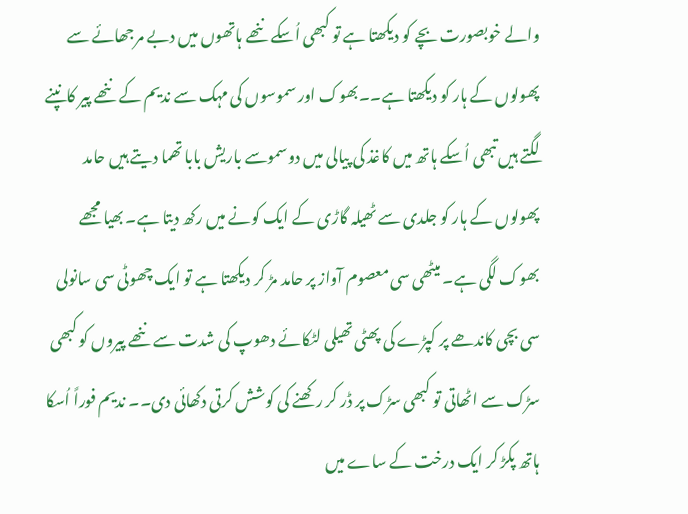والے خوبصورت بچے کو دیکھتا ہے تو کبھی اُسکے ننھے ہاتھوں میں دبے مرجھائے سے پھولوں کے ہار کو دیکھتا ہے۔۔بھوک اور سموسوں کی مہک سے ندیم کے ننھے پیر کانپنے لگتے ہیں تبھی اُسکے ہاتھ میں کاغذ کی پیالی میں دوسموسے باریش بابا تھما دیتے ہیں حامد پھولوں کے ہار کو جلدی سے ٹھیلہ گاڑی کے ایک کونے میں رکھ دیتا ہے۔ بھیا مجھے بھوک لگی ہے۔ میٹھی سی معصوم آواز پر حامد مڑ کر دیکھتا ہے تو ایک چھوٹی سی سانولی سی بچی کاندھے پر کپڑے کی پھٹی تھیلی لٹکائے دھوپ کی شدت سے ننھے پیروں کو کبھی سڑک سے اٹھاتی تو کبھی سڑک پر ڈر کر رکھنے کی کوشش کرتی دکھائی دی۔۔ ندیم فوراً اُسکا ہاتھ پکڑ کر ایک درخت کے ساے میں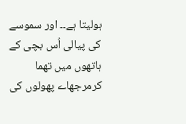ہولیتا ہے۔۔ اور سموسے کی پیالی اُس بچی کے ہاتھوں میں تھما کرمرجھاے پھولوں کی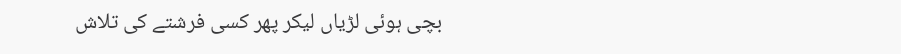بچی ہوئی لڑیاں لیکر پھر کسی فرشتے کی تلاش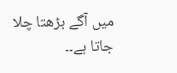میں آگے بڑھتا چلا جاتا ہے۔۔